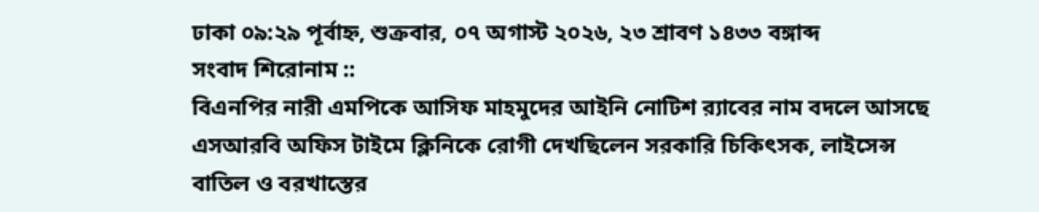ঢাকা ০৯:২৯ পূর্বাহ্ন, শুক্রবার, ০৭ অগাস্ট ২০২৬, ২৩ শ্রাবণ ১৪৩৩ বঙ্গাব্দ
সংবাদ শিরোনাম ::
বিএনপির নারী এমপিকে আসিফ মাহমুদের আইনি নোটিশ র‍্যাবের নাম বদলে আসছে এসআরবি অফিস টাইমে ক্লিনিকে রোগী দেখছিলেন সরকারি চিকিৎসক, লাইসেন্স বাতিল ও বরখাস্তের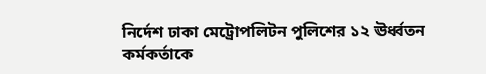নির্দেশ ঢাকা মেট্রোপলিটন পুলিশের ১২ ঊর্ধ্বতন কর্মকর্তাকে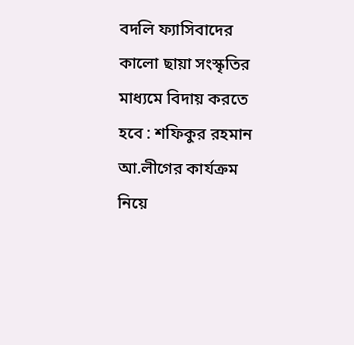বদলি ফ্যাসিবাদের কালো ছায়া সংস্কৃতির মাধ্যমে বিদায় করতে হবে : শফিকুর রহমান আ.লীগের কার্যক্রম নিয়ে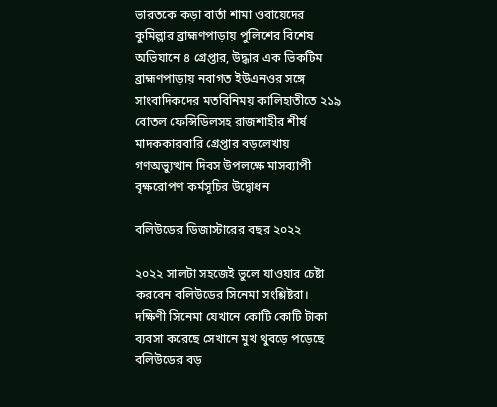ভারতকে কড়া বার্তা শামা ওবায়েদের  কুমিল্লার ব্রাহ্মণপাড়ায় পুলিশের বিশেষ অভিযানে ৪ গ্রেপ্তার, উদ্ধার এক ভিকটিম ব্রাহ্মণপাড়ায় নবাগত ইউএনওর সঙ্গে সাংবাদিকদের মতবিনিময় কালিহাতীতে ২১৯ বোতল ফেন্সিডিলসহ রাজশাহীর শীর্ষ মাদককারবারি গ্রেপ্তার বড়লেখায় গণঅভ্যুত্থান দিবস উপলক্ষে মাসব্যাপী বৃক্ষরোপণ কর্মসূচির উদ্বোধন

বলিউডের ডিজাস্টারের বছর ২০২২

২০২২ সালটা সহজেই ভুলে যাওয়ার চেষ্টা করবেন বলিউডের সিনেমা সংশ্লিষ্টরা। দক্ষিণী সিনেমা যেখানে কোটি কোটি টাকা ব্যবসা করেছে সেখানে মুখ থুবড়ে পড়েছে বলিউডের বড়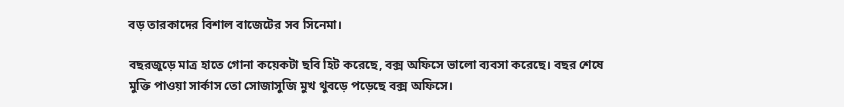বড় তারকাদের বিশাল বাজেটের সব সিনেমা।

বছরজুড়ে মাত্র হাতে গোনা কয়েকটা ছবি হিট করেছে, বক্স অফিসে ভালো ব্যবসা করেছে। বছর শেষে মুক্তি পাওয়া সার্কাস তো সোজাসুজি মুখ থুবড়ে পড়েছে বক্স অফিসে।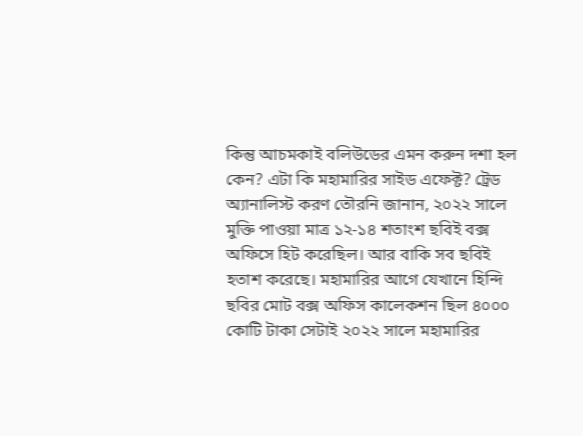কিন্তু আচমকাই বলিউডের এমন করুন দশা হল কেন? এটা কি মহামারির সাইড এফেক্ট? ট্রেড অ্যানালিস্ট করণ তৌরনি জানান, ২০২২ সালে মুক্তি পাওয়া মাত্র ১২-১৪ শতাংশ ছবিই বক্স অফিসে হিট করেছিল। আর বাকি সব ছবিই হতাশ করেছে। মহামারির আগে যেখানে হিন্দি ছবির মোট বক্স অফিস কালেকশন ছিল ৪০০০ কোটি টাকা সেটাই ২০২২ সালে মহামারির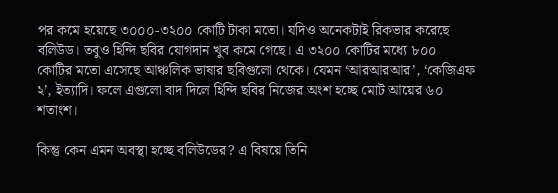পর কমে হয়েছে ৩০০০-৩২০০ কোটি টাকা মতো। যদিও অনেকটাই রিকভার করেছে বলিউড। তবুও হিন্দি ছবির যোগদান খুব কমে গেছে। এ ৩২০০ কোটির মধ্যে ৮০০ কোটির মতো এসেছে আঞ্চলিক ভাষার ছবিগুলো থেকে। যেমন ‘আরআরআর’, ‘কেজিএফ ২’, ইত্যাদি। ফলে এগুলো বাদ দিলে হিন্দি ছবির নিজের অংশ হচ্ছে মোট আয়ের ৬০ শতাংশ।

কিন্তু কেন এমন অবস্থা হচ্ছে বলিউডের? এ বিষয়ে তিনি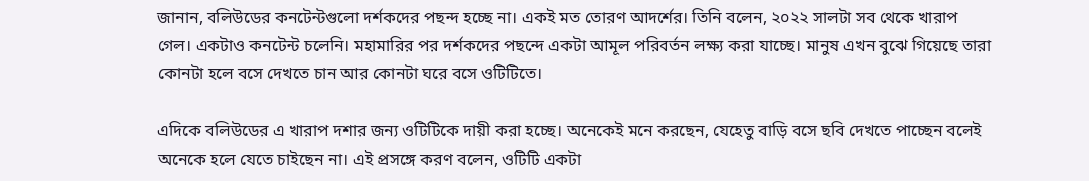জানান, বলিউডের কনটেন্টগুলো দর্শকদের পছন্দ হচ্ছে না। একই মত তোরণ আদর্শের। তিনি বলেন, ২০২২ সালটা সব থেকে খারাপ গেল। একটাও কনটেন্ট চলেনি। মহামারির পর দর্শকদের পছন্দে একটা আমূল পরিবর্তন লক্ষ্য করা যাচ্ছে। মানুষ এখন বুঝে গিয়েছে তারা কোনটা হলে বসে দেখতে চান আর কোনটা ঘরে বসে ওটিটিতে।

এদিকে বলিউডের এ খারাপ দশার জন্য ওটিটিকে দায়ী করা হচ্ছে। অনেকেই মনে করছেন, যেহেতু বাড়ি বসে ছবি দেখতে পাচ্ছেন বলেই অনেকে হলে যেতে চাইছেন না। এই প্রসঙ্গে করণ বলেন, ওটিটি একটা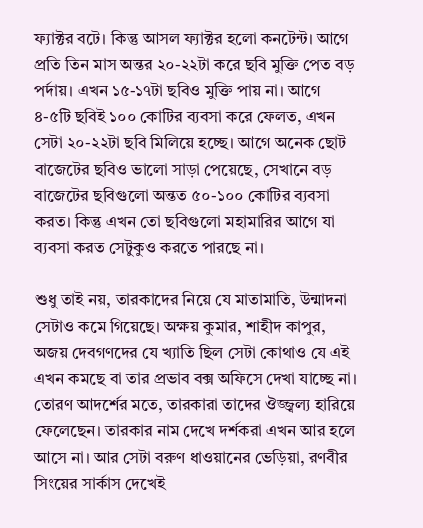ফ্যাক্টর বটে। কিন্তু আসল ফ্যাক্টর হলো কনটেন্ট। আগে প্রতি তিন মাস অন্তর ২০-২২টা করে ছবি মুক্তি পেত বড় পর্দায়। এখন ১৫-১৭টা ছবিও মুক্তি পায় না। আগে ৪-৫টি ছবিই ১০০ কোটির ব্যবসা করে ফেলত, এখন সেটা ২০-২২টা ছবি মিলিয়ে হচ্ছে। আগে অনেক ছোট বাজেটের ছবিও ভালো সাড়া পেয়েছে, সেখানে বড় বাজেটের ছবিগুলো অন্তত ৫০-১০০ কোটির ব্যবসা করত। কিন্তু এখন তো ছবিগুলো মহামারির আগে যা ব্যবসা করত সেটুকুও করতে পারছে না।

শুধু তাই নয়, তারকাদের নিয়ে যে মাতামাতি, উন্মাদনা সেটাও কমে গিয়েছে। অক্ষয় কুমার, শাহীদ কাপুর, অজয় দেবগণদের যে খ্যাতি ছিল সেটা কোথাও যে এই এখন কমছে বা তার প্রভাব বক্স অফিসে দেখা যাচ্ছে না। তোরণ আদর্শের মতে, তারকারা তাদের ঔজ্জ্বল্য হারিয়ে ফেলেছেন। তারকার নাম দেখে দর্শকরা এখন আর হলে আসে না। আর সেটা বরুণ ধাওয়ানের ভেড়িয়া, রণবীর সিংয়ের সার্কাস দেখেই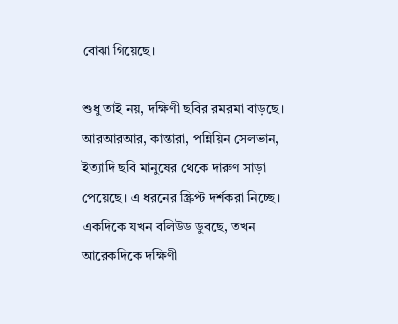বোঝা গিয়েছে।

শুধু তাই নয়, দক্ষিণী ছবির রমরমা বাড়ছে। আরআরআর, কান্তারা, পন্নিয়িন সেলভান, ইত্যাদি ছবি মানুষের থেকে দারুণ সাড়া পেয়েছে। এ ধরনের স্ক্রিপ্ট দর্শকরা নিচ্ছে। একদিকে যখন বলিউড ডুবছে, তখন আরেকদিকে দক্ষিণী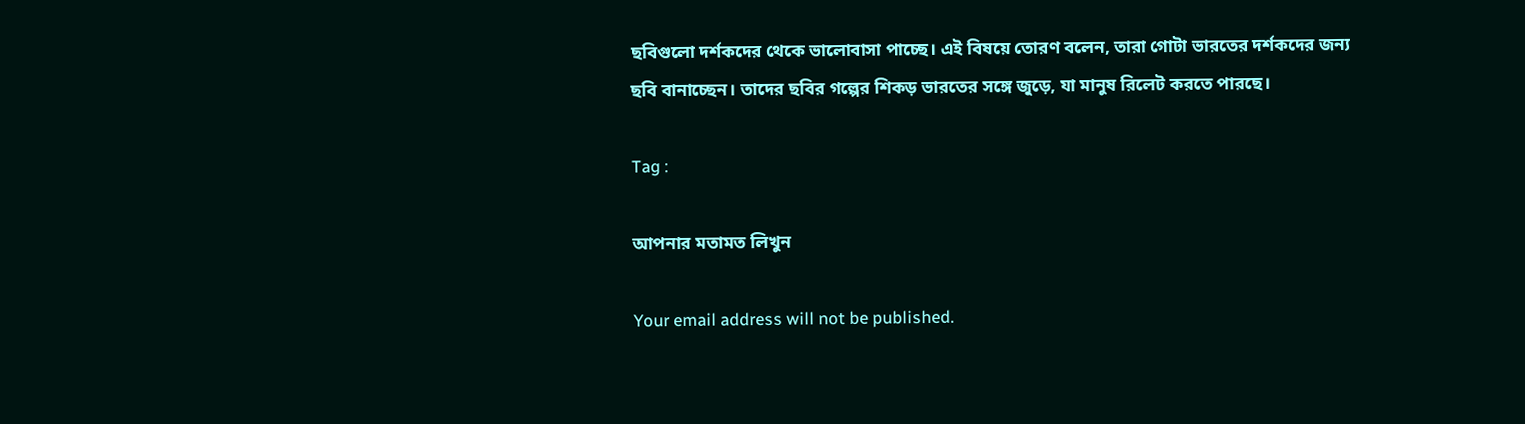ছবিগুলো দর্শকদের থেকে ভালোবাসা পাচ্ছে। এই বিষয়ে তোরণ বলেন, তারা গোটা ভারতের দর্শকদের জন্য ছবি বানাচ্ছেন। তাদের ছবির গল্পের শিকড় ভারতের সঙ্গে জুড়ে, যা মানুষ রিলেট করতে পারছে।

Tag :

আপনার মতামত লিখুন

Your email address will not be published.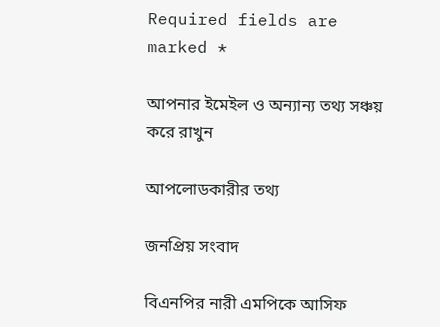Required fields are marked *

আপনার ইমেইল ও অন্যান্য তথ্য সঞ্চয় করে রাখুন

আপলোডকারীর তথ্য

জনপ্রিয় সংবাদ

বিএনপির নারী এমপিকে আসিফ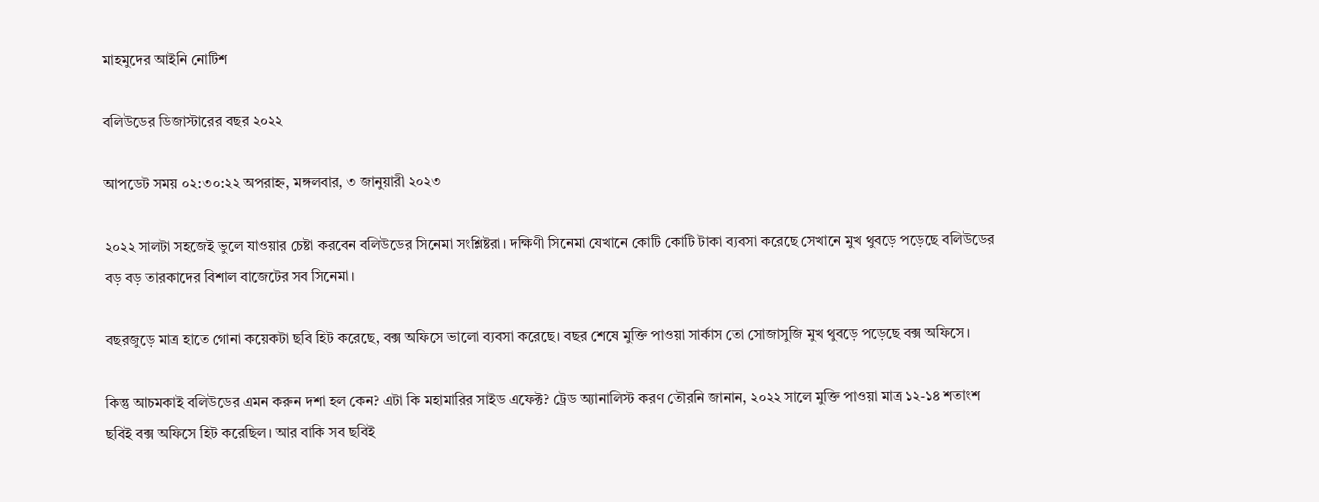মাহমুদের আইনি নোটিশ

বলিউডের ডিজাস্টারের বছর ২০২২

আপডেট সময় ০২:৩০:২২ অপরাহ্ন, মঙ্গলবার, ৩ জানুয়ারী ২০২৩

২০২২ সালটা সহজেই ভুলে যাওয়ার চেষ্টা করবেন বলিউডের সিনেমা সংশ্লিষ্টরা। দক্ষিণী সিনেমা যেখানে কোটি কোটি টাকা ব্যবসা করেছে সেখানে মুখ থুবড়ে পড়েছে বলিউডের বড় বড় তারকাদের বিশাল বাজেটের সব সিনেমা।

বছরজুড়ে মাত্র হাতে গোনা কয়েকটা ছবি হিট করেছে, বক্স অফিসে ভালো ব্যবসা করেছে। বছর শেষে মুক্তি পাওয়া সার্কাস তো সোজাসুজি মুখ থুবড়ে পড়েছে বক্স অফিসে।

কিন্তু আচমকাই বলিউডের এমন করুন দশা হল কেন? এটা কি মহামারির সাইড এফেক্ট? ট্রেড অ্যানালিস্ট করণ তৌরনি জানান, ২০২২ সালে মুক্তি পাওয়া মাত্র ১২-১৪ শতাংশ ছবিই বক্স অফিসে হিট করেছিল। আর বাকি সব ছবিই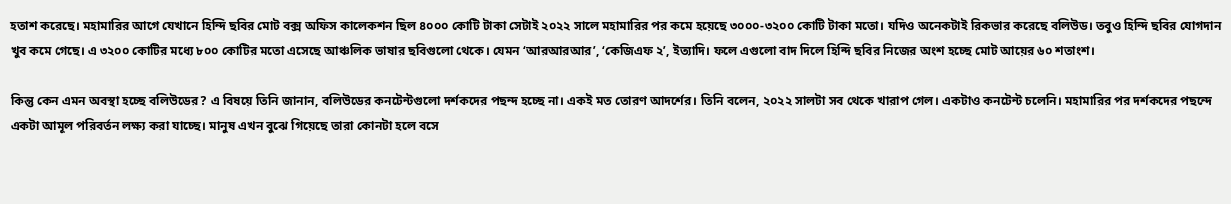হতাশ করেছে। মহামারির আগে যেখানে হিন্দি ছবির মোট বক্স অফিস কালেকশন ছিল ৪০০০ কোটি টাকা সেটাই ২০২২ সালে মহামারির পর কমে হয়েছে ৩০০০-৩২০০ কোটি টাকা মতো। যদিও অনেকটাই রিকভার করেছে বলিউড। তবুও হিন্দি ছবির যোগদান খুব কমে গেছে। এ ৩২০০ কোটির মধ্যে ৮০০ কোটির মতো এসেছে আঞ্চলিক ভাষার ছবিগুলো থেকে। যেমন ‘আরআরআর’, ‘কেজিএফ ২’, ইত্যাদি। ফলে এগুলো বাদ দিলে হিন্দি ছবির নিজের অংশ হচ্ছে মোট আয়ের ৬০ শতাংশ।

কিন্তু কেন এমন অবস্থা হচ্ছে বলিউডের? এ বিষয়ে তিনি জানান, বলিউডের কনটেন্টগুলো দর্শকদের পছন্দ হচ্ছে না। একই মত তোরণ আদর্শের। তিনি বলেন, ২০২২ সালটা সব থেকে খারাপ গেল। একটাও কনটেন্ট চলেনি। মহামারির পর দর্শকদের পছন্দে একটা আমূল পরিবর্তন লক্ষ্য করা যাচ্ছে। মানুষ এখন বুঝে গিয়েছে তারা কোনটা হলে বসে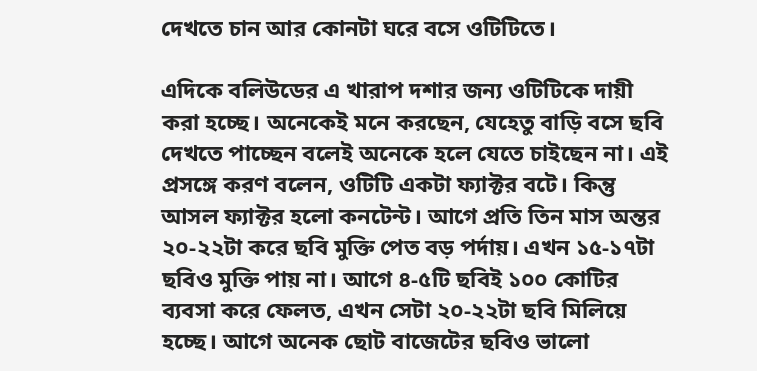দেখতে চান আর কোনটা ঘরে বসে ওটিটিতে।

এদিকে বলিউডের এ খারাপ দশার জন্য ওটিটিকে দায়ী করা হচ্ছে। অনেকেই মনে করছেন, যেহেতু বাড়ি বসে ছবি দেখতে পাচ্ছেন বলেই অনেকে হলে যেতে চাইছেন না। এই প্রসঙ্গে করণ বলেন, ওটিটি একটা ফ্যাক্টর বটে। কিন্তু আসল ফ্যাক্টর হলো কনটেন্ট। আগে প্রতি তিন মাস অন্তর ২০-২২টা করে ছবি মুক্তি পেত বড় পর্দায়। এখন ১৫-১৭টা ছবিও মুক্তি পায় না। আগে ৪-৫টি ছবিই ১০০ কোটির ব্যবসা করে ফেলত, এখন সেটা ২০-২২টা ছবি মিলিয়ে হচ্ছে। আগে অনেক ছোট বাজেটের ছবিও ভালো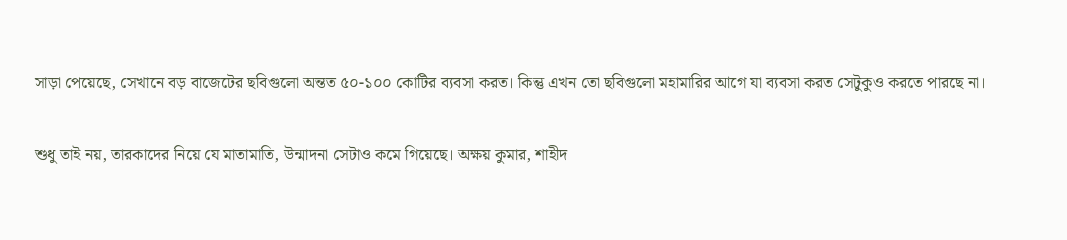সাড়া পেয়েছে, সেখানে বড় বাজেটের ছবিগুলো অন্তত ৫০-১০০ কোটির ব্যবসা করত। কিন্তু এখন তো ছবিগুলো মহামারির আগে যা ব্যবসা করত সেটুকুও করতে পারছে না।

শুধু তাই নয়, তারকাদের নিয়ে যে মাতামাতি, উন্মাদনা সেটাও কমে গিয়েছে। অক্ষয় কুমার, শাহীদ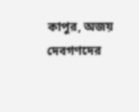কাপুর, অজয় দেবগণদের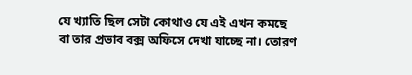যে খ্যাতি ছিল সেটা কোথাও যে এই এখন কমছে বা তার প্রভাব বক্স অফিসে দেখা যাচ্ছে না। তোরণ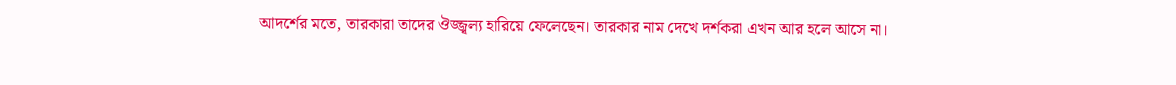আদর্শের মতে, তারকারা তাদের ঔজ্জ্বল্য হারিয়ে ফেলেছেন। তারকার নাম দেখে দর্শকরা এখন আর হলে আসে না।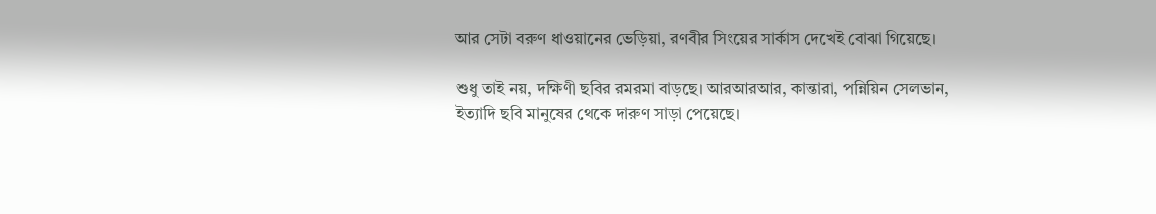আর সেটা বরুণ ধাওয়ানের ভেড়িয়া, রণবীর সিংয়ের সার্কাস দেখেই বোঝা গিয়েছে।

শুধু তাই নয়, দক্ষিণী ছবির রমরমা বাড়ছে। আরআরআর, কান্তারা, পন্নিয়িন সেলভান, ইত্যাদি ছবি মানুষের থেকে দারুণ সাড়া পেয়েছে।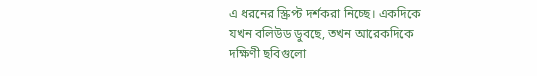এ ধরনের স্ক্রিপ্ট দর্শকরা নিচ্ছে। একদিকে যখন বলিউড ডুবছে, তখন আরেকদিকে দক্ষিণী ছবিগুলো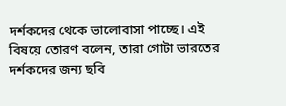দর্শকদের থেকে ভালোবাসা পাচ্ছে। এই বিষয়ে তোরণ বলেন, তারা গোটা ভারতের দর্শকদের জন্য ছবি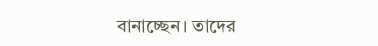বানাচ্ছেন। তাদের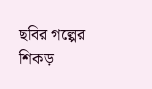ছবির গল্পের শিকড়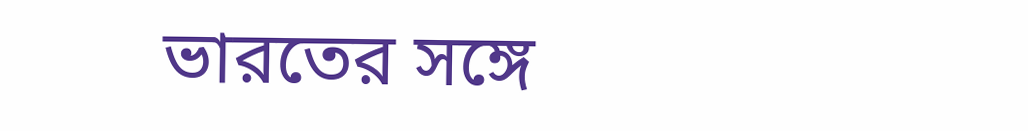ভারতের সঙ্গে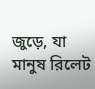জুড়ে, যা মানুষ রিলেট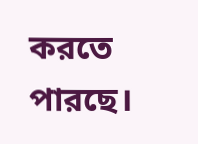করতে পারছে।